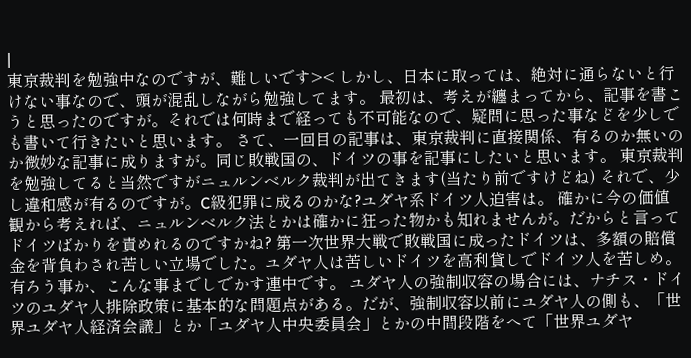|
東京裁判を勉強中なのですが、難しいです>< しかし、日本に取っては、絶対に通らないと行けない事なので、頭が混乱しながら勉強してます。 最初は、考えが纏まってから、記事を書こうと思ったのですが。それでは何時まで経っても不可能なので、疑問に思った事などを少しでも書いて行きたいと思います。 さて、一回目の記事は、東京裁判に直接関係、有るのか無いのか微妙な記事に成りますが。同じ敗戦国の、ドイツの事を記事にしたいと思います。 東京裁判を勉強してると当然ですがニュルンベルク裁判が出てきます(当たり前ですけどね) それで、少し違和感が有るのですが。C級犯罪に成るのかな?ユダヤ系ドイツ人迫害は。 確かに今の価値観から考えれば、ニュルンベルク法とかは確かに狂った物かも知れませんが。だからと言ってドイツばかりを責めれるのですかね? 第一次世界大戦で敗戦国に成ったドイツは、多額の賠償金を背負わされ苦しい立場でした。ユダヤ人は苦しいドイツを高利貸しでドイツ人を苦しめ。有ろう事か、こんな事までしでかす連中です。 ユダヤ人の強制収容の場合には、ナチス・ドイツのユダヤ人排除政策に基本的な問題点がある。だが、強制収容以前にユダヤ人の側も、「世界ユダヤ人経済会議」とか「ユダヤ人中央委員会」とかの中間段階をへて「世界ユダヤ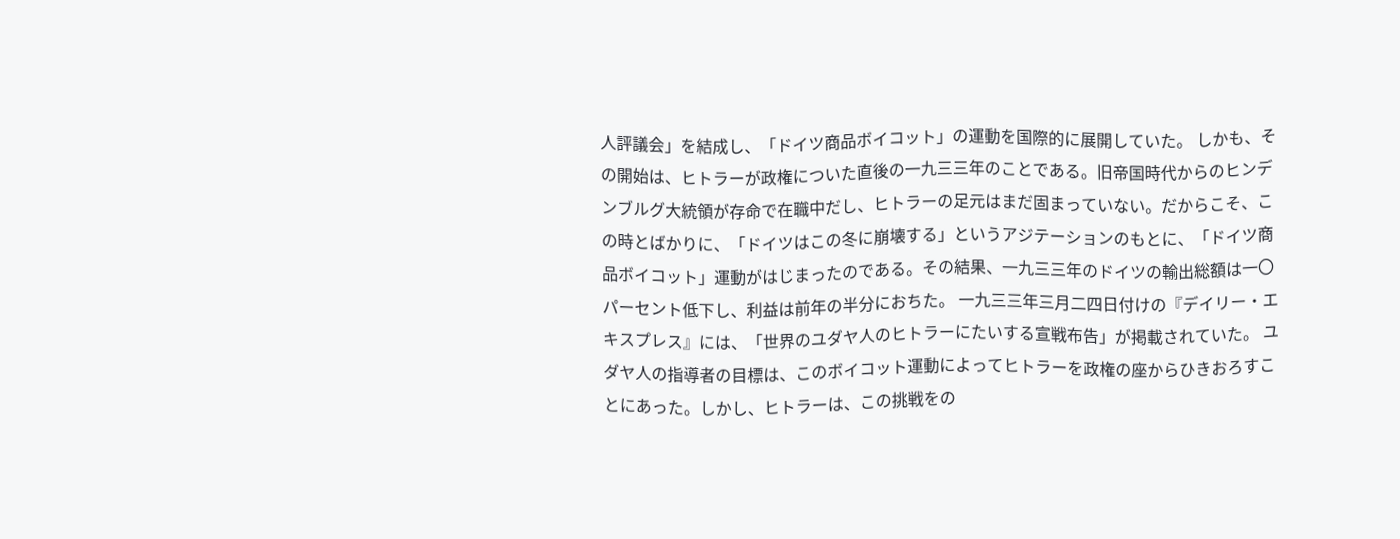人評議会」を結成し、「ドイツ商品ボイコット」の運動を国際的に展開していた。 しかも、その開始は、ヒトラーが政権についた直後の一九三三年のことである。旧帝国時代からのヒンデンブルグ大統領が存命で在職中だし、ヒトラーの足元はまだ固まっていない。だからこそ、この時とばかりに、「ドイツはこの冬に崩壊する」というアジテーションのもとに、「ドイツ商品ボイコット」運動がはじまったのである。その結果、一九三三年のドイツの輸出総額は一〇パーセント低下し、利益は前年の半分におちた。 一九三三年三月二四日付けの『デイリー・エキスプレス』には、「世界のユダヤ人のヒトラーにたいする宣戦布告」が掲載されていた。 ユダヤ人の指導者の目標は、このボイコット運動によってヒトラーを政権の座からひきおろすことにあった。しかし、ヒトラーは、この挑戦をの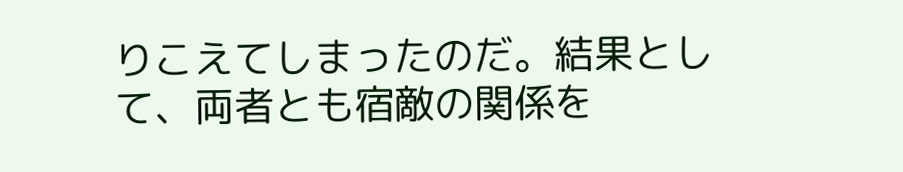りこえてしまったのだ。結果として、両者とも宿敵の関係を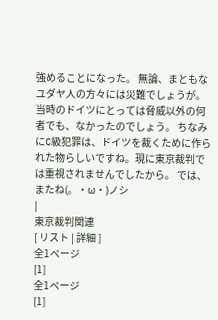強めることになった。 無論、まともなユダヤ人の方々には災難でしょうが。当時のドイツにとっては脅威以外の何者でも、なかったのでしょう。 ちなみにC級犯罪は、ドイツを裁くために作られた物らしいですね。現に東京裁判では重視されませんでしたから。 では、またね(。・ω・)ノシ
|
東京裁判関連
[ リスト | 詳細 ]
全1ページ
[1]
全1ページ
[1]